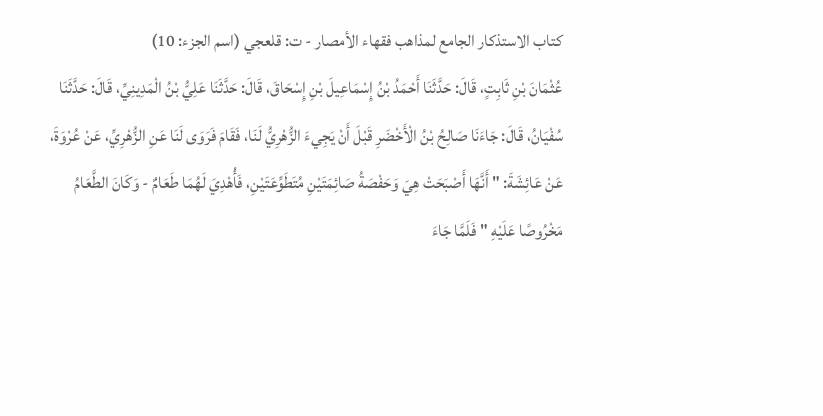كتاب الاستذكار الجامع لمذاهب فقهاء الأمصار - ت: قلعجي (اسم الجزء: 10)
عُثْمَانَ بْنِ ثَابِتٍ، قَالَ: حَدَّثَنَا أَحْمَدُ بْنُ إِسْمَاعِيلَ بْنِ إِسْحَاقَ، قَالَ: حَدَّثَنَا عَلِيُّ بْنُ الْمَدِينِيِّ، قَالَ: حَدَّثَنَا سُفْيَانُ، قَالَ: جَاءَنَا صَالِحُ بْنُ الْأَخْضَرِ قَبْلَ أَنْ يَجِيءَ الزُّهْرِيُّ لَنَا، فَقَامَ فَرَوَى لَنَا عَنِ الزُّهْرِيِّ، عَنْ عُرْوَةَ، عَنْ عَائِشَةَ: " أَنَّهَا أَصْبَحَتْ هِيَ وَحَفْصَةُ صَائِمَتَيْنِ مُتَطَوِّعَتَيْنِ، فَأُهْدِيَ لَهُمَا طَعَامٌ - وَكَانَ الطَّعَامُ مَخْرُوصًا عَلَيْهِ " فَلَمَّا جَاءَ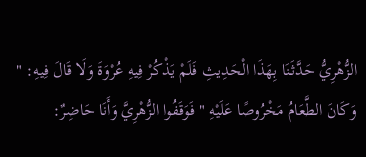الزُّهْرِيُّ حَدَّثَنَا بِهَذَا الْحَدِيثِ فَلَمْ يَذْكُرْ فِيهِ عُرْوَةَ وَلَا قَالَ فِيهِ: " وَكَانَ الطَّعَامُ مَخْرُوصًا عَلَيْهِ " فَوَقَفُوا الزُّهْرِيَّ وَأَنَا حَاضِرٌ: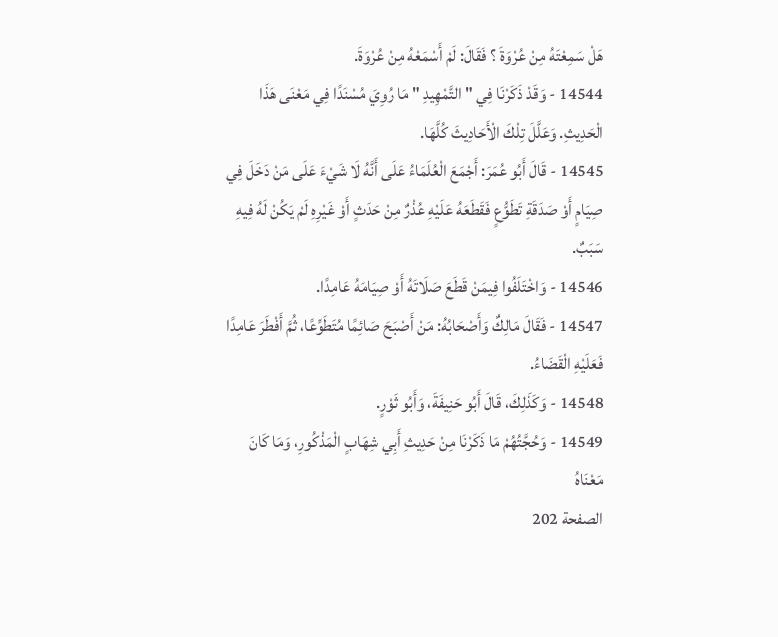هَلْ سَمِعْتَهُ مِنْ عُرْوَةَ ؟ فَقَالَ: لَمْ أَسْمَعْهُ مِنْ عُرْوَةَ.
14544 - وَقَدْ ذَكَرْنَا فِي " التَّمْهِيدِ " مَا رُوِيَ مُسْنَدًا فِي مَعْنَى هَذَا الْحَدِيثِ. وَعَلَّلَ تِلْكَ الْأَحَادِيثَ كُلَّهَا.
14545 - قَالَ أَبُو عُمَرَ: أَجْمَعَ الْعُلَمَاءُ عَلَى أَنَّهُ لَا شَيْءَ عَلَى مَنْ دَخَلَ فِي صِيَامٍ أَوْ صَدَقَةِ تَطَوُّعٍ فَقَطَعَهُ عَلَيْهِ عُذْرٌ مِنْ حَدَثٍ أَوْ غَيْرِهِ لَمْ يَكُنْ لَهُ فِيهِ سَبَبٌ.
14546 - وَاخْتَلَفُوا فِيمَنْ قَطَعَ صَلَاتَهُ أَوْ صِيَامَهُ عَامِدًا.
14547 - فَقَالَ مَالِكٌ وَأَصْحَابُهُ: مَنْ أَصْبَحَ صَائِمًا مُتَطَوِّعًا، ثُمَّ أَفْطَرَ عَامِدًا فَعَلَيْهِ الْقَضَاءُ.
14548 - وَكَذَلِكَ، قَالَ أَبُو حَنِيفَةَ، وَأَبُو ثَوْرٍ.
14549 - وَحُجَّتُهُمْ مَا ذَكَرْنَا مِنْ حَدِيثِ أَبِي شِهَابٍ الْمَذْكُورِ، وَمَا كَانَ مَعْنَاهُ
الصفحة 202